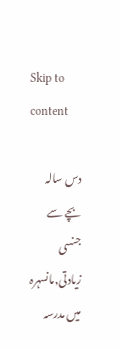Skip to content

دس سالہ بچے سے جنسی زیادتی,مانسہرہ میں مدرسہ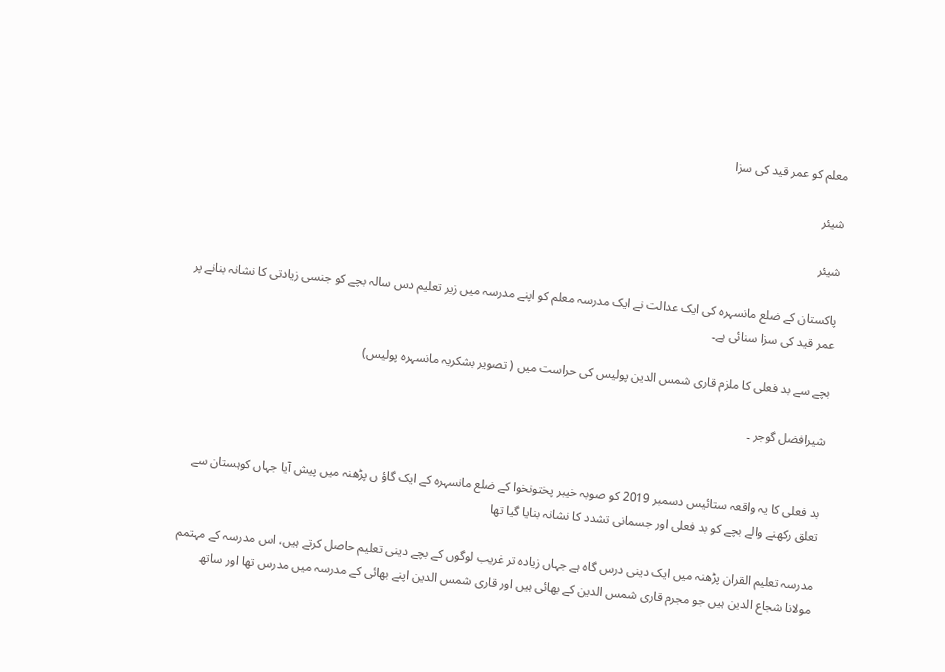معلم کو عمر قید کی سزا

شیئر

شیئر

پاکستان کے ضلع مانسہرہ کی ایک عدالت نے ایک مدرسہ معلم کو اپنے مدرسہ میں زیر تعلیم دس سالہ بچے کو جنسی زیادتی کا نشانہ بنانے پر عمر قید کی سزا سنائی ہے۔

بچے سے بد فعلی کا ملزم قاری شمس الدین پولیس کی حراست میں ( تصویر بشکریہ مانسہرہ پولیس)

شیرافضل گوجر ۔


بد فعلی کا یہ واقعہ ستائیس دسمبر 2019 کو صوبہ خیبر پختونخوا کے ضلع مانسہرہ کے ایک گاؤ ں پڑھنہ میں پیش آیا جہاں کوہستان سے تعلق رکھنے والے بچے کو بد فعلی اور جسمانی تشدد کا نشانہ بنایا گیا تھا

مدرسہ تعلیم القران پڑھنہ میں ایک دینی درس گاہ ہے جہاں زیادہ تر غریب لوگوں کے بچے دینی تعلیم حاصل کرتے ہیں، اس مدرسہ کے مہتمم مولانا شجاع الدین ہیں جو مجرم قاری شمس الدین کے بھائی ہیں اور قاری شمس الدین اپنے بھائی کے مدرسہ میں مدرس تھا اور ساتھ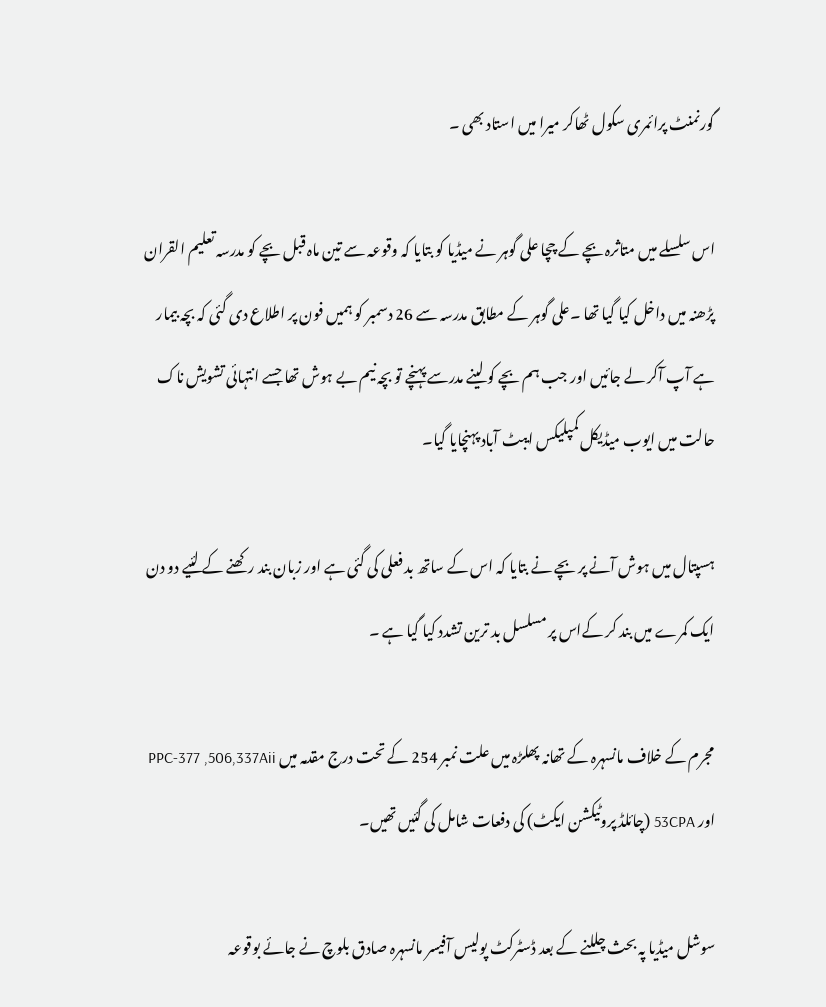گورنمنٹ پرائمری سکول ٹھاکر میرا میں استاد بھی ۔

اس سلسلے میں متاثرہ بچے کے چچا علی گوہر نے میڈیا کو بتایا کہ وقوعہ سے تین ماہ قبل بچے کو مدرسہ تعلیم القران پڑھنہ میں داخل کیا گیا تھا ۔علی گوہر کے مطابق مدرسہ سے 26 دسمبر کو ہمیں فون پر اطلاع دی گئی کہ بچہ بیمار ہے آپ آکر لے جائیں اور جب ہم بچے کو لینے مدرسے پہنچے تو بچہ نیم بے ہوش تھا جسے انتہائی تشویش ناک حالت میں ایوب میڈیکل کمپلیکس ایبٹ آباد پہنچایا گیا۔

ہسپتال میں ہوش آنے پر بچے نے بتایا کہ اس کے ساتھ بد فعلی کی گئی ہے اور زبان بند رکھنے کے لئیے دو دن ایک کمرے میں بند کر کےاس پر مسلسل بد ترین تشدد کیا گیا ہے ۔

مجرم کے خلاف مانسہرہ کے تھانہ پھلڑہ میں علت نمبر 254 کے تحت درج مقدمہ میں PPC-377 ,506,337Aii اور 53CPA (چائلڈ پروٹیکشن ایکٹ) کی دفعات شامل کی گئیں تھیں۔

سوشل میڈیا پہ بحث چللنے کے بعد ڈسٹرکٹ پولیس آفیسر مانسہرہ صادق بلوچ نے جائے بوقوعہ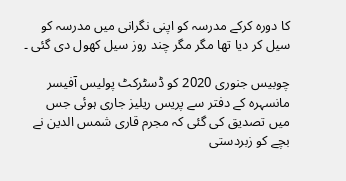کا دورہ کرکے مدرسہ کو اپنی نگرانی میں مدرسہ کو سیل کر دیا تھا مگر مگر چند روز سیل کھول دی گئی ۔

چوبیس جنوری 2020 کو ڈسٹرکٹ پولیس آفیسر مانسہرہ کے دفتر سے پریس ریلیز جاری ہوئی جس میں تصدیق کی گئی کہ مجرم قاری شمس الدین نے بچے کو زبردستی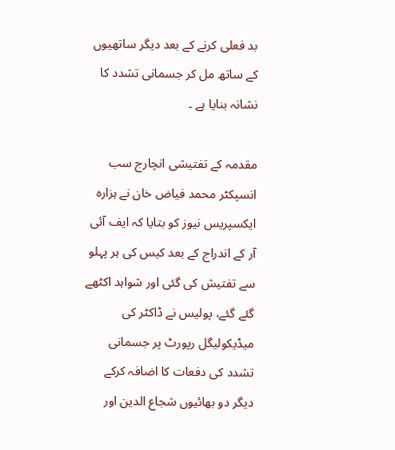بد فعلی کرنے کے بعد دیگر ساتھیوں کے ساتھ مل کر جسمانی تشدد کا نشانہ بنایا ہے ۔

مقدمہ کے تفتیشی انچارج سب انسپکٹر محمد فیاض خان نے ہزارہ ایکسپریس نیوز کو بتایا کہ ایف آئی آر کے اندراج کے بعد کیس کی ہر پہلو سے تفتیش کی گئی اور شواہد اکٹھے گئے گئے، پولیس نے ڈاکٹر کی میڈیکولیگل رپورٹ پر جسمانی تشدد کی دفعات کا اضافہ کرکے دیگر دو بھائیوں شجاع الدین اور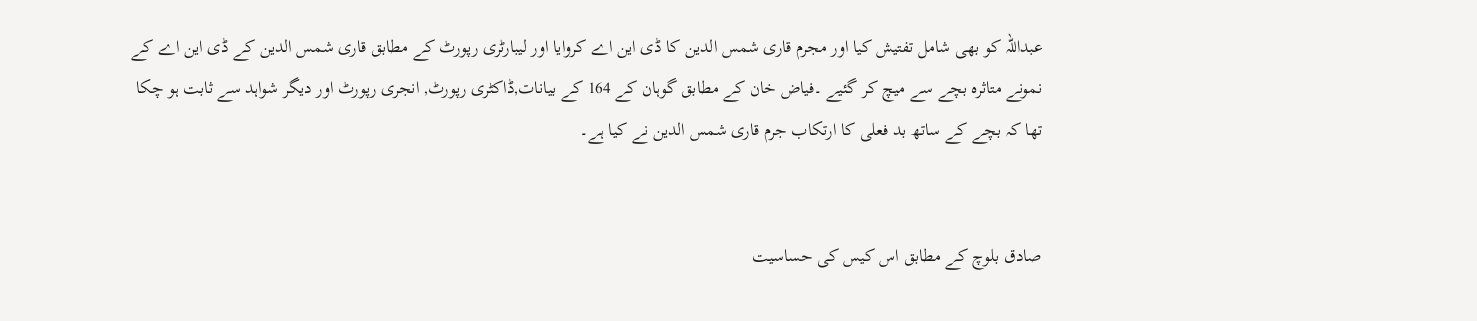عبداللہ کو بھی شامل تفتیش کیا اور مجرم قاری شمس الدین کا ڈی این اے کروایا اور لیبارٹری رپورٹ کے مطابق قاری شمس الدین کے ڈی این اے کے نمونے متاثرہ بچے سے میچ کر گئیے ۔فیاض خان کے مطابق گوہان کے 164 کے بیانات,ڈاکٹری رپورٹ, انجری رپورٹ اور دیگر شواہد سے ثابت ہو چکا تھا کہ بچے کے ساتھ بد فعلی کا ارتکاب جرم قاری شمس الدین نے کیا ہے۔


صادق بلوچ کے مطابق اس کیس کی حساسیت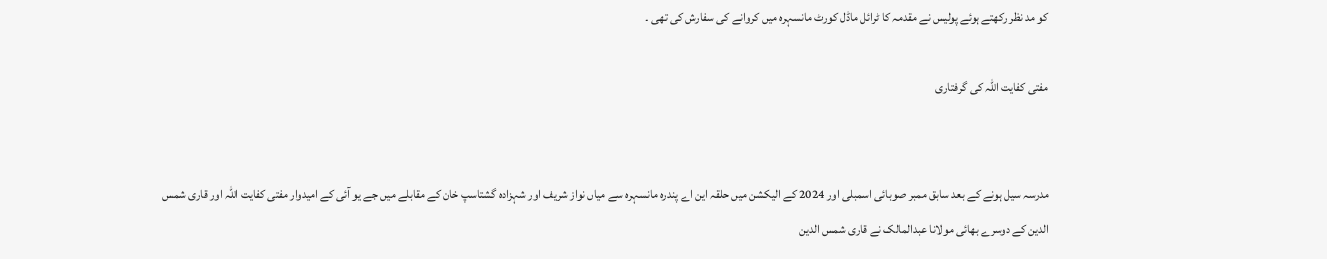کو مد نظر رکھتے ہوئے پولیس نے مقدمہ کا ٹرائل ماڈل کورٹ مانسہرہ میں کروانے کی سفارش کی تھی ۔

مفتی کفایت اللہ کی گرفتاری


مدرسہ سیل ہونے کے بعد سابق ممبر صوبائی اسمبلی اور 2024 کے الیکشن میں حلقہ این اے پندرہ مانسہرہ سے میاں نواز شریف اور شہزادہ گشتاسپ خان کے مقابلے میں جے یو آئی کے امیدوار مفتی کفایت اللہ اور قاری شمس الدین کے دوسرے بھائی مولانا عبدالمالک نے قاری شمس الدین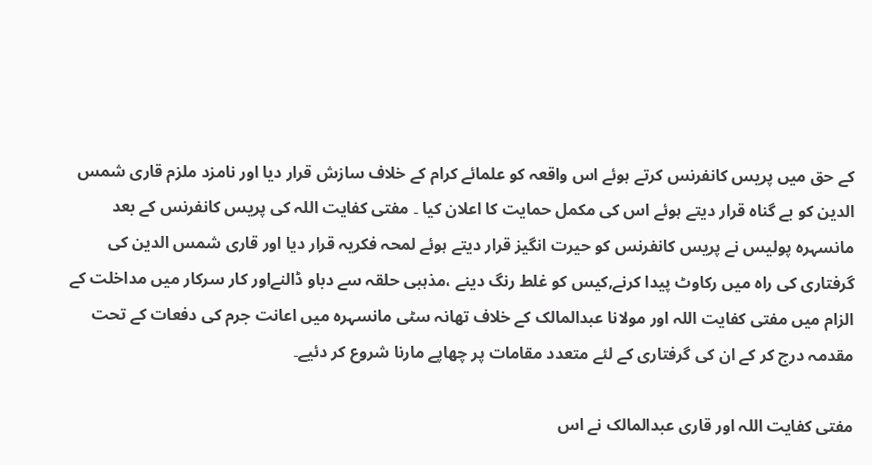کے حق میں پریس کانفرنس کرتے ہوئے اس واقعہ کو علمائے کرام کے خلاف سازش قرار دیا اور نامزد ملزم قاری شمس الدین کو بے گناہ قرار دیتے ہوئے اس کی مکمل حمایت کا اعلان کیا ۔ مفتی کفایت اللہ کی پریس کانفرنس کے بعد مانسہرہ پولیس نے پریس کانفرنس کو حیرت انگیز قرار دیتے ہوئے لمحہ فکریہ قرار دیا اور قاری شمس الدین کی گرفتاری کی راہ میں رکاوٹ پیدا کرنے,کیس کو غلط رنگ دینے ،مذہبی حلقہ سے دباو ڈالنےاور کار سرکار میں مداخلت کے الزام میں مفتی کفایت اللہ اور مولانا عبدالمالک کے خلاف تھانہ سٹی مانسہرہ میں اعانت جرم کی دفعات کے تحت مقدمہ درج کر کے ان کی گرفتاری کے لئے متعدد مقامات پر چھاپے مارنا شروع کر دئیے۔

مفتی کفایت اللہ اور قاری عبدالمالک نے اس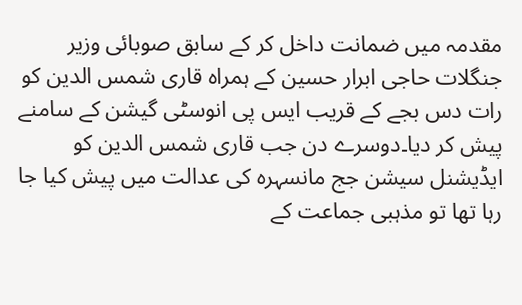مقدمہ میں ضمانت داخل کر کے سابق صوبائی وزیر جنگلات حاجی ابرار حسین کے ہمراہ قاری شمس الدین کو رات دس بجے کے قریب ایس پی انوسٹی گیشن کے سامنے پیش کر دیا۔دوسرے دن جب قاری شمس الدین کو ایڈیشنل سیشن جج مانسہرہ کی عدالت میں پیش کیا جا رہا تھا تو مذہبی جماعت کے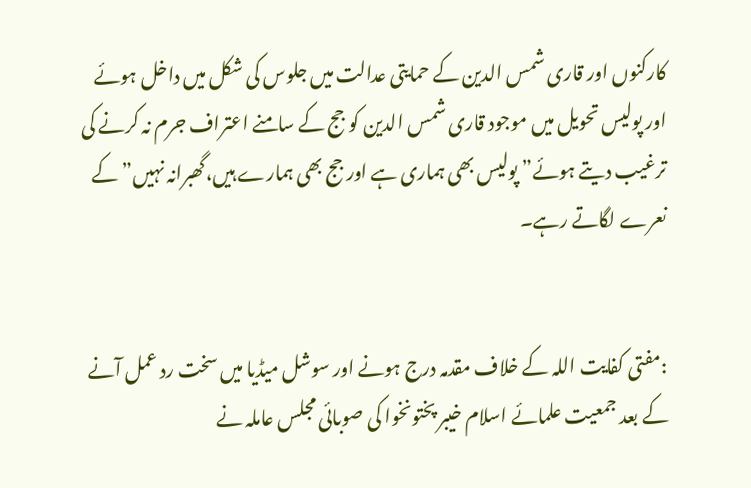کارکنوں اور قاری شمس الدین کے حمایتی عدالت میں جلوس کی شکل میں داخل ہوئے اور پولیس تحویل میں موجود قاری شمس الدین کو جج کے سامنے اعتراف جرم نہ کرنے کی ترغیب دیتے ہوئے” پولیس بھی ہماری ہے اور جج بھی ہمارے ہیں،گھبرانہ نہیں” کے نعرے لگاتے رہے۔


:مفتی کفایت اللہ کے خلاف مقدمہ درج ہونے اور سوشل میڈیا میں سخت رد عمل آنے کے بعد جمعیت علمائے اسلام خیبر پختونخوا کی صوبائی مجلس عاملہ نے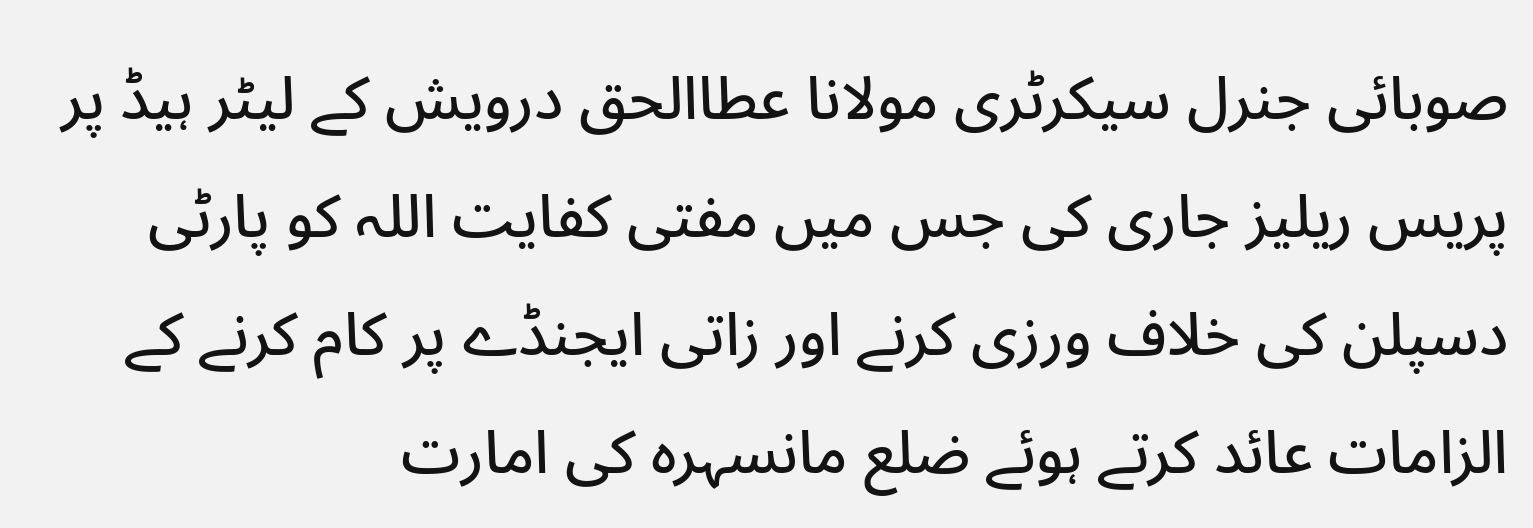صوبائی جنرل سیکرٹری مولانا عطاالحق درویش کے لیٹر ہیڈ پر پریس ریلیز جاری کی جس میں مفتی کفایت اللہ کو پارٹی دسپلن کی خلاف ورزی کرنے اور زاتی ایجنڈے پر کام کرنے کے الزامات عائد کرتے ہوئے ضلع مانسہرہ کی امارت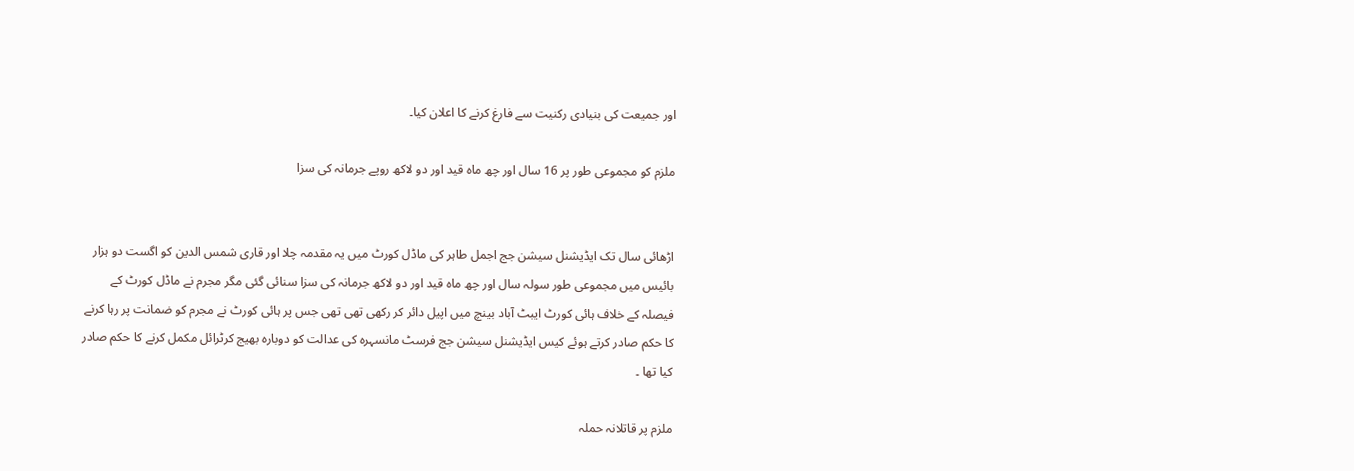اور جمیعت کی بنیادی رکنیت سے فارغ کرنے کا اعلان کیا۔

ملزم کو مجموعی طور پر 16 سال اور چھ ماہ قید اور دو لاکھ روپے جرمانہ کی سزا


اڑھائی سال تک ایڈیشنل سیشن جج اجمل طاہر کی ماڈل کورٹ میں یہ مقدمہ چلا اور قاری شمس الدین کو اگست دو ہزار بائیس میں مجموعی طور سولہ سال اور چھ ماہ قید اور دو لاکھ جرمانہ کی سزا سنائی گئی مگر مجرم نے ماڈل کورٹ کے فیصلہ کے خلاف ہائی کورٹ ایبٹ آباد بینچ میں اپیل دائر کر رکھی تھی تھی جس پر ہائی کورٹ نے مجرم کو ضمانت پر رہا کرنے کا حکم صادر کرتے ہوئے کیس ایڈیشنل سیشن جج فرسٹ مانسہرہ کی عدالت کو دوبارہ بھیج کرٹرائل مکمل کرنے کا حکم صادر کیا تھا ۔

ملزم پر قاتلانہ حملہ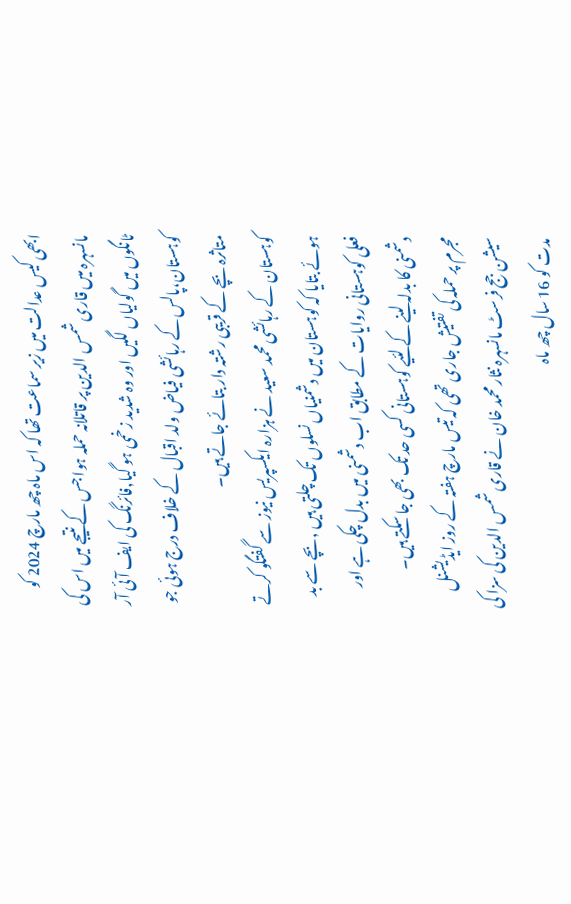ابھی کیس عدالت میں زیر سماعت تھا کہ اس ماہ چھ مارچ 2024 کو مانسہرہ میں قاری شمس الدین پر قاتلانہ حملہ ہوا جس کے نتیجے میں اس کی ٹانگوں میں گولیاں لگیں اور وہ شدید زخمی ہو گیا,فائرنگ کی ایف آئی آر کوہستان،پالس کے رہائشی فیاض ولد اقبال کے خلاف درج ہوئی جو متاثرہ بچے کے قریبی رشتہ دار بتائے جاتے ہیں۔
کوہستان کے رہائشی محمد سعید نے ہزارہ ایکسپریس نیوز سے گفتگو کرتے ہوئے بتایا کہ کوہستان میں دشمنیاں نسلوں تک چلتی ہیں ,بچے سے بد فعلی کوہستانی روایات کے مطابق اب دشمنی میں بدل چکی ہے اور دشمنی کا بدلہ لینے کے لئیے کوہستانی کسی حد تک بھی جا سکتے ہیں۔
مجرم پر حملہ کی تفتیش جاری تھی کہ تیس مارچ ہفتہ کے روز ایڈیشنل سیشن جج فرسٹ مانسہرہ نثار محمد خان نے قاری شمس الدین کی سزا کی مدت کو 16 سال چھ ماہ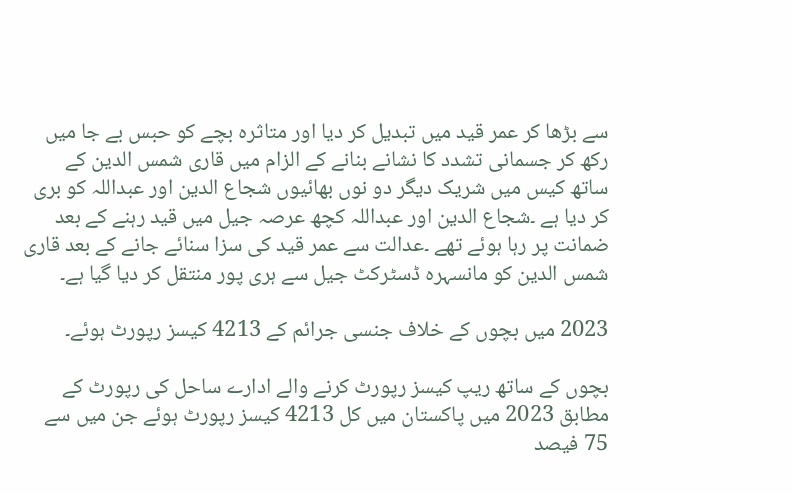سے بڑھا کر عمر قید میں تبدیل کر دیا اور متاثرہ بچے کو حبس بے جا میں رکھ کر جسمانی تشدد کا نشانے بنانے کے الزام میں قاری شمس الدین کے ساتھ کیس میں شریک دیگر دو نوں بھائیوں شجاع الدین اور عبداللہ کو بری کر دیا ہے ۔شجاع الدین اور عبداللہ کچھ عرصہ جیل میں قید رہنے کے بعد ضمانت پر رہا ہوئے تھے ۔عدالت سے عمر قید کی سزا سنائے جانے کے بعد قاری شمس الدین کو مانسہرہ ڈسٹرکٹ جیل سے ہری پور منتقل کر دیا گیا ہے۔

2023 میں بچوں کے خلاف جنسی جرائم کے 4213 کیسز رپورٹ ہوئے۔

بچوں کے ساتھ ریپ کیسز رپورٹ کرنے والے ادارے ساحل کی رپورٹ کے مطابق 2023 میں پاکستان میں کل 4213 کیسز رپورٹ ہوئے جن میں سے 75 فیصد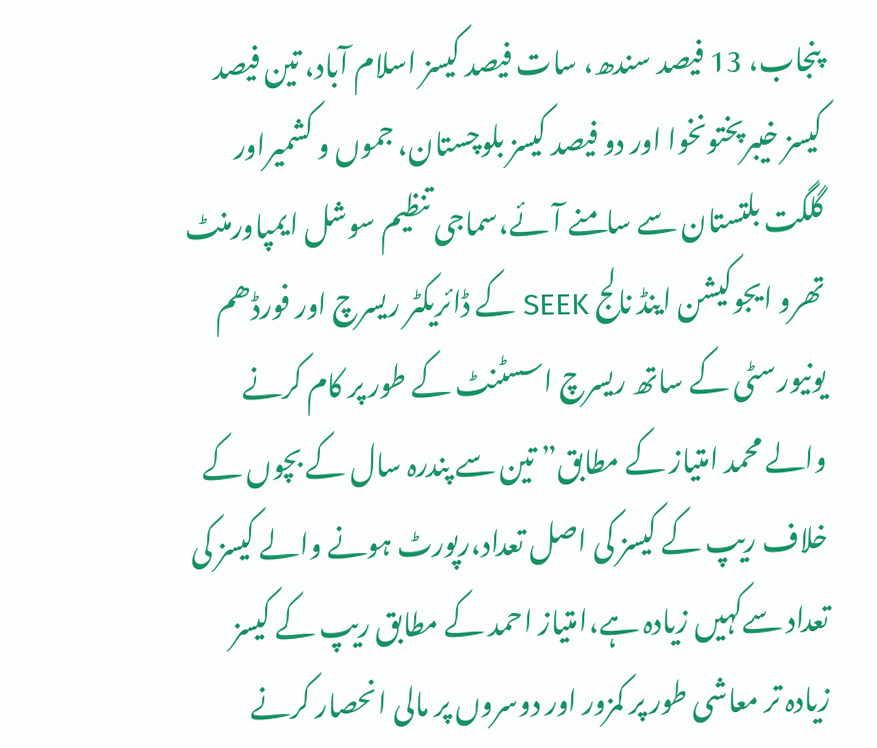پنجاب، 13 فیصد سندھ، سات فیصد کیسز اسلام آباد، تین فیصد کیسز خیبرپختونخوا اور دو فیصد کیسز بلوچستان، جموں و کشمیراور گلگت بلتستان سے سامنے آئے،سماجی تنظیم سوشل ایمپاورمنٹ تھرو ایجوکیشن اینڈ نالج SEEK کے ڈائریکٹر ریسرچ اور فورڈھم یونیورسٹی کے ساتھ ریسرچ اسسٹنٹ کے طور پر کام کرنے والے محمد امتیاز کے مطابق” تین سے پندرہ سال کے بچوں کے خلاف ریپ کے کیسز کی اصل تعداد،رپورٹ ہونے والے کیسز کی تعداد سےکہیں زیادہ ہے،امتیاز احمد کے مطابق ریپ کے کیسز زیادہ تر معاشی طور پر کمزور اور دوسروں پر مالی انحصار کرنے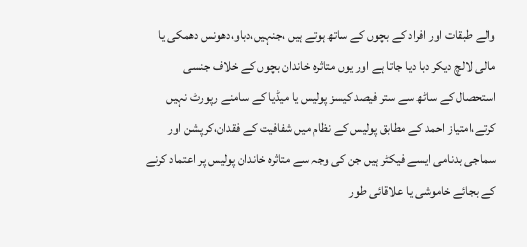والے طبقات اور افراد کے بچوں کے ساتھ ہوتے ہیں ،جنہیں،دباو،دھونس دھمکی یا مالی لالچ دیکر دبا دیا جاتا ہے اور یوں متاثرہ خاندان بچوں کے خلاف جنسی استحصال کے ساٹھ سے ستر فیصد کیسز پولیس یا میڈیا کے سامنے رپورٹ نہیں کرتے،امتیاز احمد کے مطابق پولیس کے نظام میں شفافیت کے فقدان،کرپشن اور سماجی بدنامی ایسے فیکٹر ہیں جن کی وجہ سے متاثرہ خاندان پولیس پر اعتماد کرنے کے بجائے خاموشی یا علاقائی طور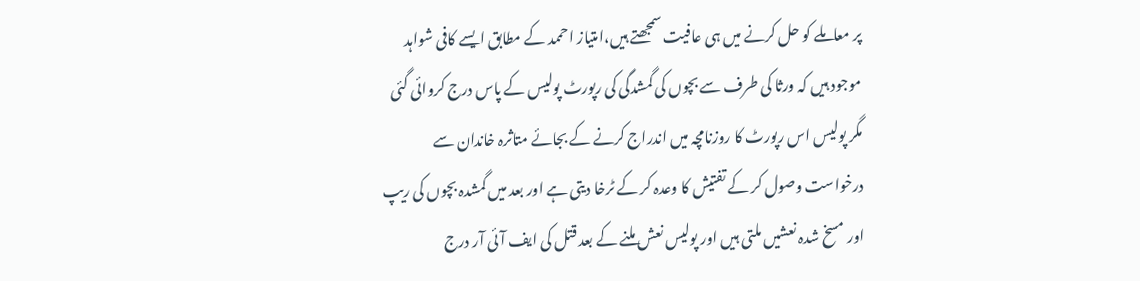پر معاملے کو حل کرنے میں ہی عافیت سمجھتے ہیں،امتیاز احممد کے مطابق ایسے کافی شواہد موجود ہیں کہ ورثا کی طرف سے بچوں کی گمشدگی کی رپورٹ پولیس کے پاس درج کروائی گئی مگر پولیس اس رپورٹ کا روزنامچہ میں اندراج کرنے کے بجائے متاثرہ خاندان سے درخواست وصول کر کے تفتیش کا وعدہ کر کے ٹرخا دیتی ہے اور بعد میں گمشدہ بچوں کی ریپ اور مسخ شدہ نعشیں ملتی ہیں اور پولیس نعش ملنے کے بعد قتل کی ایف آئی آر درج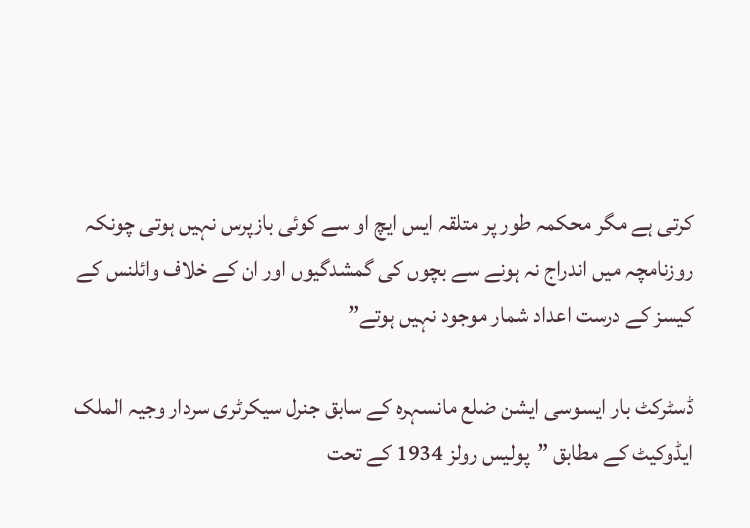کرتی ہے مگر محکمہ طور پر متلقہ ایس ایچ او سے کوئی بازپرس نہیں ہوتی چونکہ روزنامچہ میں اندراج نہ ہونے سے بچوں کی گمشدگیوں اور ان کے خلاف وائلنس کے کیسز کے درست اعداد شمار موجود نہیں ہوتے”

ڈسٹرکٹ بار ایسوسی ایشن ضلع مانسہرہ کے سابق جنرل سیکرٹری سردار وجیہ الملک ایڈوکیٹ کے مطابق ”پولیس رولز 1934 کے تحت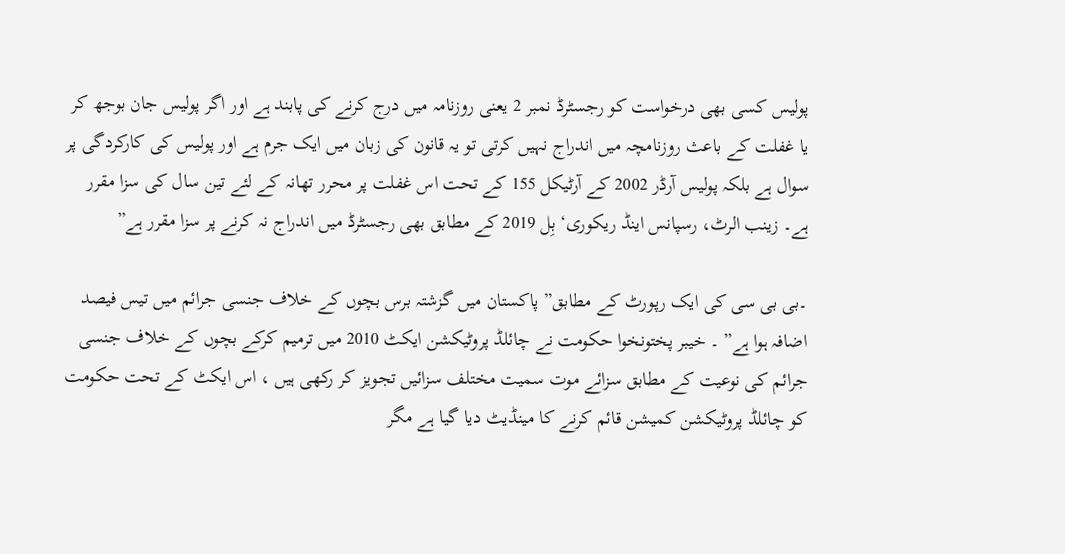پولیس کسی بھی درخواست کو رجسٹرڈ نمبر 2 یعنی روزنامہ میں درج کرنے کی پابند ہے اور اگر پولیس جان بوجھ کر یا غفلت کے باعث روزنامچہ میں اندراج نہیں کرتی تو یہ قانون کی زبان میں ایک جرم ہے اور پولیس کی کارکردگی پر سوال ہے بلکہ پولیس آرڈر 2002 کے آرٹیکل 155 کے تحت اس غفلت پر محرر تھانہ کے لئے تین سال کی سزا مقرر ہے۔ زینب الرٹ، رسپانس اینڈ ریکوری‘ بِل 2019 کے مطابق بھی رجسٹرڈ میں اندراج نہ کرنے پر سزا مقرر ہے”

۔بی بی سی کی ایک رپورٹ کے مطابق” پاکستان میں گزشتہ برس بچوں کے خلاف جنسی جرائم میں تیس فیصد اضافہ ہوا ہے” ۔ خیبر پختونخوا حکومت نے چائلڈ پروٹیکشن ایکٹ 2010 میں ترمیم کرکے بچوں کے خلاف جنسی جرائم کی نوعیت کے مطابق سزائے موت سمیت مختلف سزائیں تجویز کر رکھی ہیں ، اس ایکٹ کے تحت حکومت کو چائلڈ پروٹیکشن کمیشن قائم کرنے کا مینڈیٹ دیا گیا ہے مگر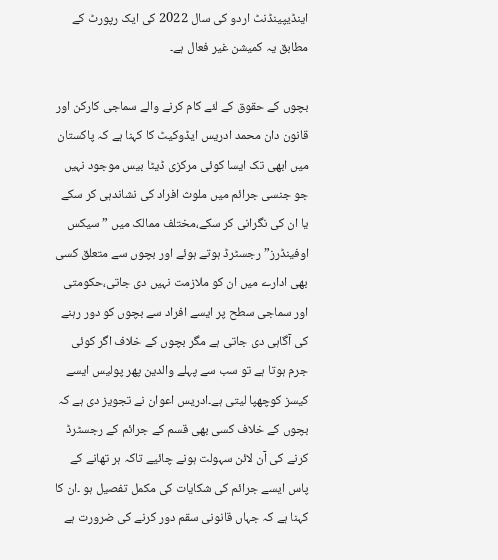اینڈیپینڈنٹ اردو کی سال 2022 کی ایک رپورٹ کے مطابق یہ کمیشن غیر فعال ہے۔

بچوں کے حقوق کے لئے کام کرنے والے سماجی کارکن اور قانون دان محمد ادریس ایڈوکیٹ کا کہنا ہے کہ پاکستان میں ابھی تک ایسا کوئی مرکزی ڈیٹا بیس موجود نہیں جو جنسی جرائم میں ملوث افراد کی نشاندہی کر سکے یا ان کی نگرانی کر سکے،مختلف ممالک میں ”سیکس اوفینڈرز” رجسٹرڈ ہوتے ہوئے اور بچوں سے متعلق کسی بھی ادارے میں ان کو ملازمت نہیں دی جاتی،حکومتی اور سماجی سطح پر ایسے افراد سے بچوں کو دور رہنے کی آگاہی دی جاتی ہے مگر بچوں کے خلاف اگر کوئی جرم ہوتا ہے تو سب سے پہلے والدین پھر پولیس ایسے کیسز کوچھپا لیتی ہے۔ادریس اعوان نے تجویز دی ہے کہ بچوں کے خلاف کسی بھی قسم کے جرائم کے رجسٹرڈ کرنے کی آن لائن سہولت ہونے چائیے تاکہ ہر تھانے کے پاس ایسے جرائم کی شکایات کی مکمل تفصیل ہو ۔ان کا کہنا ہے کہ جہاں قانونی سقم دور کرنے کی ضرورت ہے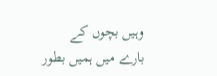وہیں بچوں کے بارے میں ہمیں بطور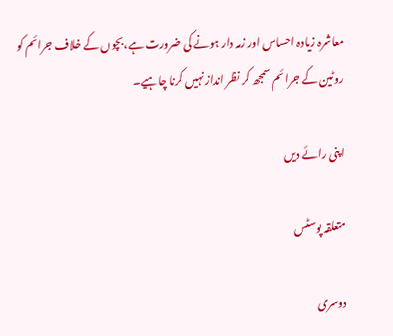معاشرہ زیادہ احساس اور زمہ دار ہونے کی ضرورت ہے،بچوں کے خلاف جرائم کو روٹین کے جرائم سمجھ کر نظر انداز نہیں کرنا چاہیے۔

اپنی رائے دیں

متعلقہ پوسٹس

دوسری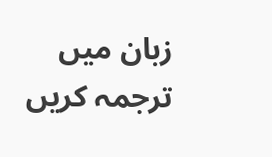زبان میں ترجمہ کریں